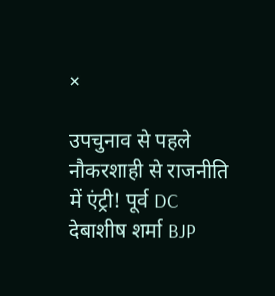×

उपचुनाव से पहले नौकरशाही से राजनीति में एंट्री! पूर्व DC देबाशीष शर्मा BJP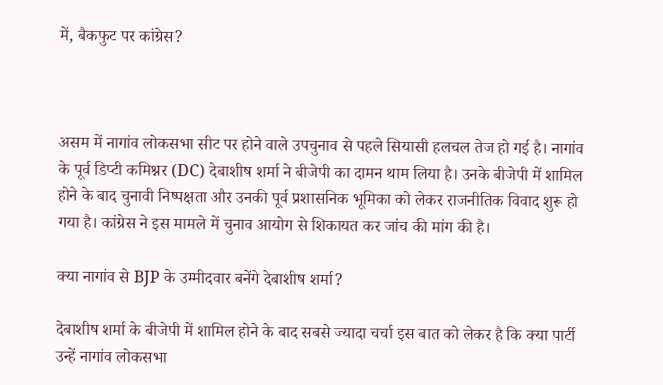में, बैकफुट पर कांग्रेस?



असम में नागांव लोकसभा सीट पर होने वाले उपचुनाव से पहले सियासी हलचल तेज हो गई है। नागांव के पूर्व डिप्टी कमिश्नर (DC) देबाशीष शर्मा ने बीजेपी का दामन थाम लिया है। उनके बीजेपी में शामिल होने के बाद चुनावी निष्पक्षता और उनकी पूर्व प्रशासनिक भूमिका को लेकर राजनीतिक विवाद शुरू हो गया है। कांग्रेस ने इस मामले में चुनाव आयोग से शिकायत कर जांच की मांग की है।

क्या नागांव से BJP के उम्मीदवार बनेंगे देबाशीष शर्मा?

देबाशीष शर्मा के बीजेपी में शामिल होने के बाद सबसे ज्यादा चर्चा इस बात को लेकर है कि क्या पार्टी उन्हें नागांव लोकसभा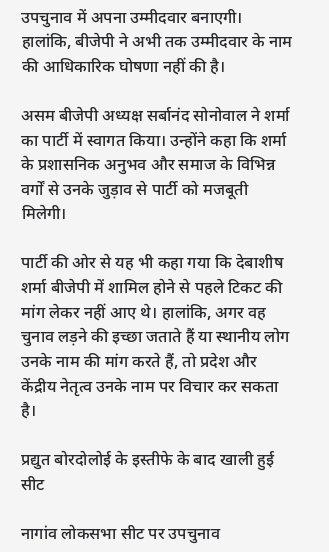उपचुनाव में अपना उम्मीदवार बनाएगी। हालांकि, बीजेपी ने अभी तक उम्मीदवार के नाम की आधिकारिक घोषणा नहीं की है।

असम बीजेपी अध्यक्ष सर्बानंद सोनोवाल ने शर्मा का पार्टी में स्वागत किया। उन्होंने कहा कि शर्मा के प्रशासनिक अनुभव और समाज के विभिन्न वर्गों से उनके जुड़ाव से पार्टी को मजबूती मिलेगी।

पार्टी की ओर से यह भी कहा गया कि देबाशीष शर्मा बीजेपी में शामिल होने से पहले टिकट की मांग लेकर नहीं आए थे। हालांकि, अगर वह चुनाव लड़ने की इच्छा जताते हैं या स्थानीय लोग उनके नाम की मांग करते हैं, तो प्रदेश और केंद्रीय नेतृत्व उनके नाम पर विचार कर सकता है।

प्रद्युत बोरदोलोई के इस्तीफे के बाद खाली हुई सीट

नागांव लोकसभा सीट पर उपचुनाव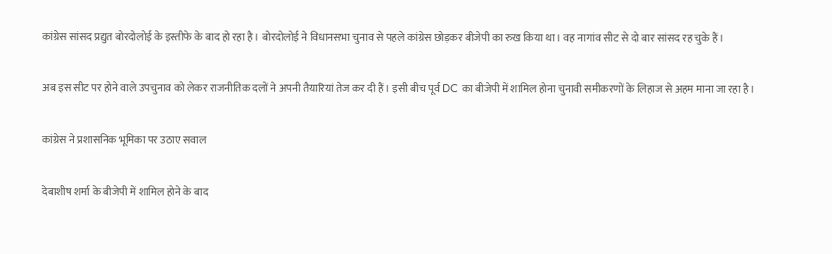कांग्रेस सांसद प्रद्युत बोरदोलोई के इस्तीफे के बाद हो रहा है। बोरदोलोई ने विधानसभा चुनाव से पहले कांग्रेस छोड़कर बीजेपी का रुख किया था। वह नागांव सीट से दो बार सांसद रह चुके हैं।

अब इस सीट पर होने वाले उपचुनाव को लेकर राजनीतिक दलों ने अपनी तैयारियां तेज कर दी हैं। इसी बीच पूर्व DC का बीजेपी में शामिल होना चुनावी समीकरणों के लिहाज से अहम माना जा रहा है।

कांग्रेस ने प्रशासनिक भूमिका पर उठाए सवाल

देबाशीष शर्मा के बीजेपी में शामिल होने के बाद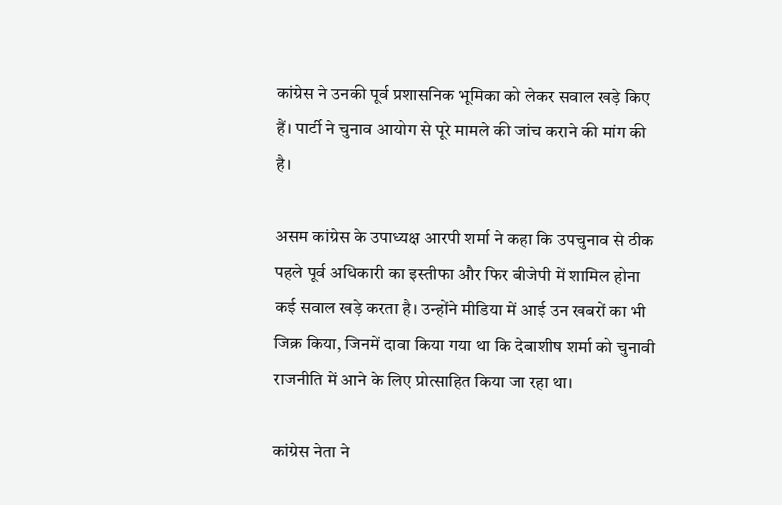कांग्रेस ने उनकी पूर्व प्रशासनिक भूमिका को लेकर सवाल खड़े किए हैं। पार्टी ने चुनाव आयोग से पूरे मामले की जांच कराने की मांग की है।

असम कांग्रेस के उपाध्यक्ष आरपी शर्मा ने कहा कि उपचुनाव से ठीक पहले पूर्व अधिकारी का इस्तीफा और फिर बीजेपी में शामिल होना कई सवाल खड़े करता है। उन्होंने मीडिया में आई उन खबरों का भी जिक्र किया, जिनमें दावा किया गया था कि देबाशीष शर्मा को चुनावी राजनीति में आने के लिए प्रोत्साहित किया जा रहा था।

कांग्रेस नेता ने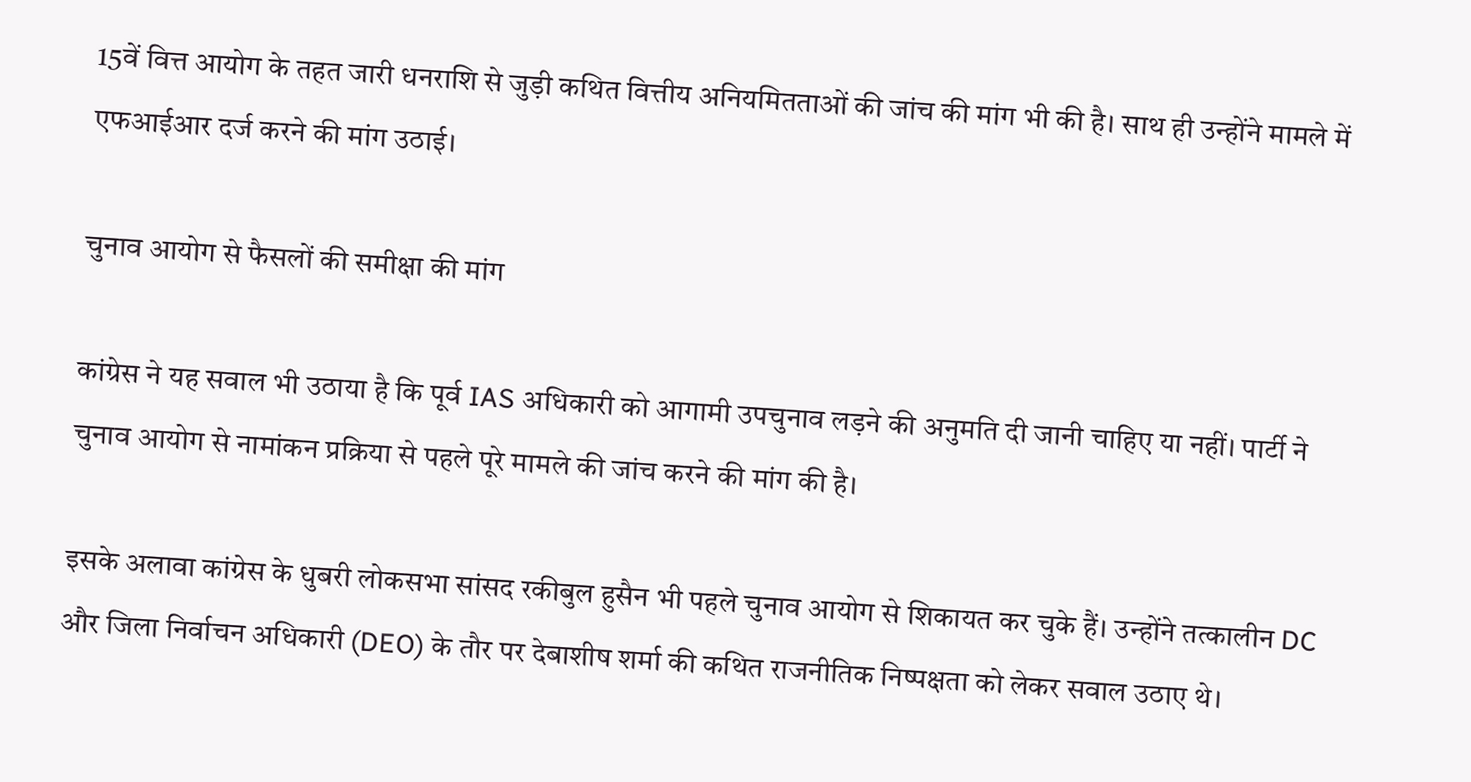15वें वित्त आयोग के तहत जारी धनराशि से जुड़ी कथित वित्तीय अनियमितताओं की जांच की मांग भी की है। साथ ही उन्होंने मामले में एफआईआर दर्ज करने की मांग उठाई।

चुनाव आयोग से फैसलों की समीक्षा की मांग

कांग्रेस ने यह सवाल भी उठाया है कि पूर्व IAS अधिकारी को आगामी उपचुनाव लड़ने की अनुमति दी जानी चाहिए या नहीं। पार्टी ने चुनाव आयोग से नामांकन प्रक्रिया से पहले पूरे मामले की जांच करने की मांग की है।

इसके अलावा कांग्रेस के धुबरी लोकसभा सांसद रकीबुल हुसैन भी पहले चुनाव आयोग से शिकायत कर चुके हैं। उन्होंने तत्कालीन DC और जिला निर्वाचन अधिकारी (DEO) के तौर पर देबाशीष शर्मा की कथित राजनीतिक निष्पक्षता को लेकर सवाल उठाए थे।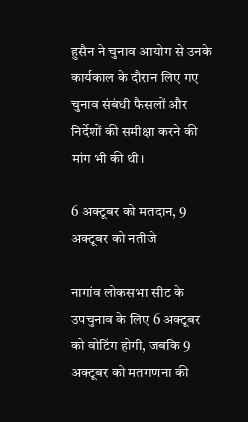हुसैन ने चुनाव आयोग से उनके कार्यकाल के दौरान लिए गए चुनाव संबंधी फैसलों और निर्देशों की समीक्षा करने की मांग भी की थी।

6 अक्टूबर को मतदान, 9 अक्टूबर को नतीजे

नागांव लोकसभा सीट के उपचुनाव के लिए 6 अक्टूबर को वोटिंग होगी, जबकि 9 अक्टूबर को मतगणना की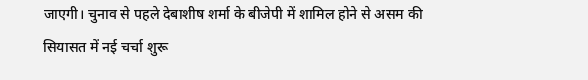जाएगी। चुनाव से पहले देबाशीष शर्मा के बीजेपी में शामिल होने से असम की सियासत में नई चर्चा शुरू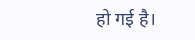हो गई है।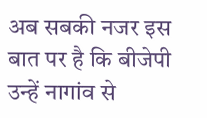अब सबकी नजर इस बात पर है कि बीजेपी उन्हें नागांव से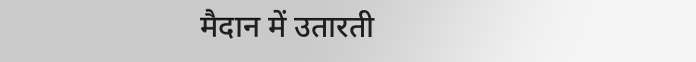मैदान में उतारती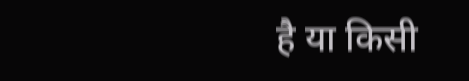है या किसी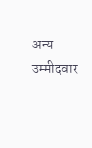अन्य उम्मीदवार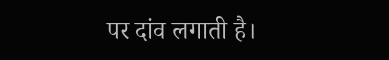पर दांव लगाती है।